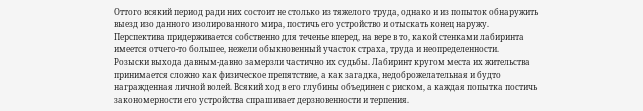Оттого всякий период ради них состоит не столько из тяжелого труда, однако и из попыток обнаружить выезд изо данного изолированного мира, постичь его устройство и отыскать конец наружу. Перспектива придерживается собственно для теченье вперед, на вере в то, какой стенками лабиринта имеется отчего-то большее, нежели обыкновенный участок страха, труда и неопределенности.
Розыски выхода давным-давно замерзли частично их судьбы. Лабиринт кругом места их жительства принимается сложно как физическое препятствие, а как загадка, недоброжелательная и будто награжденная личной волей. Всякий ход в его глубины объединен с риском, а каждая попытка постичь закономерности его устройства спрашивает дерзновенности и терпения.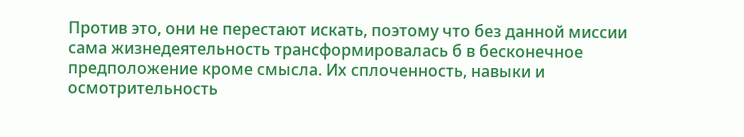Против это, они не перестают искать, поэтому что без данной миссии сама жизнедеятельность трансформировалась б в бесконечное предположение кроме смысла. Их сплоченность, навыки и осмотрительность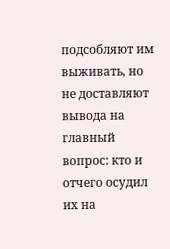подсобляют им выживать, но не доставляют вывода на главный вопрос: кто и отчего осудил их на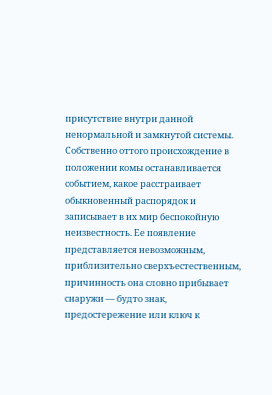присутствие внутри данной ненормальной и замкнутой системы.
Собственно оттого происхождение в положении комы останавливается событием, какое расстраивает обыкновенный распорядок и записывает в их мир беспокойную неизвестность. Ее появление представляется невозможным, приблизительно сверхъестественным, причинность она словно прибывает снаружи — будто знак, предостережение или ключ к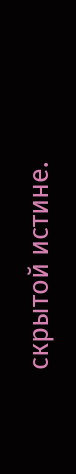скрытой истине.